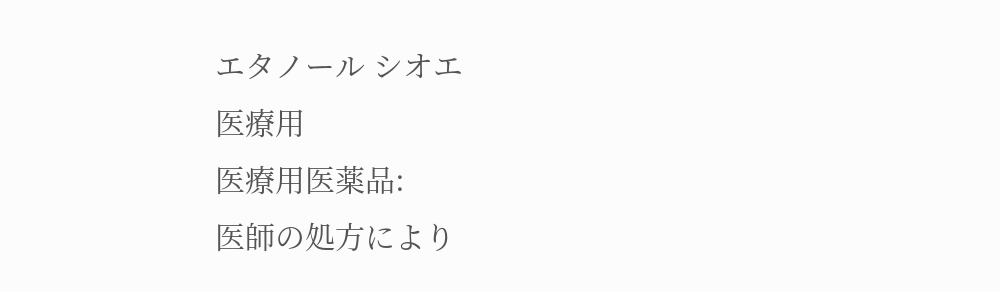エタノール シオエ
医療用
医療用医薬品:
医師の処方により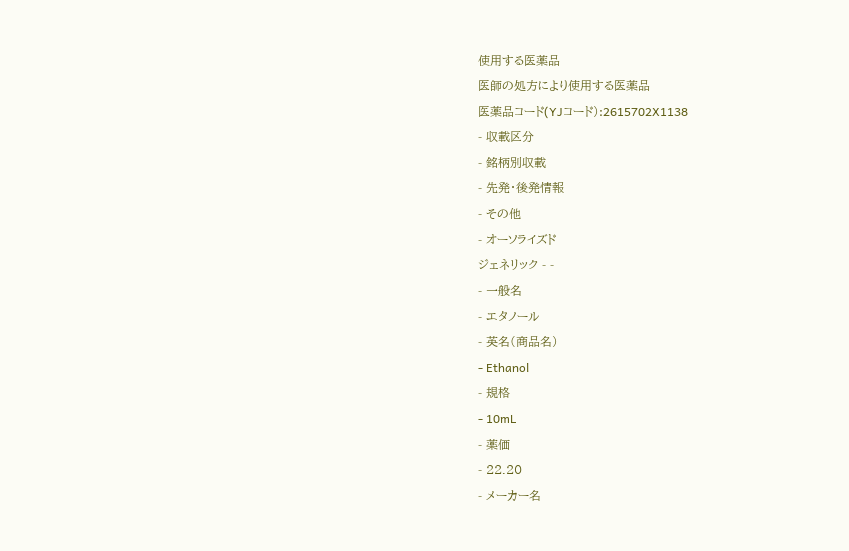使用する医薬品
医師の処方により使用する医薬品
医薬品コード(YJコード):2615702X1138
- 収載区分
- 銘柄別収載
- 先発・後発情報
- その他
- オーソライズド
ジェネリック - -
- 一般名
- エタノール
- 英名(商品名)
- Ethanol
- 規格
- 10mL
- 薬価
- 22.20
- メーカー名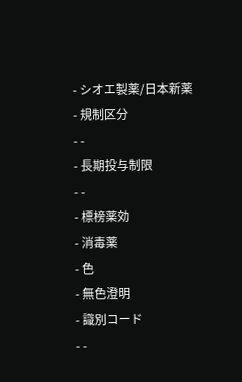- シオエ製薬/日本新薬
- 規制区分
- -
- 長期投与制限
- -
- 標榜薬効
- 消毒薬
- 色
- 無色澄明
- 識別コード
- -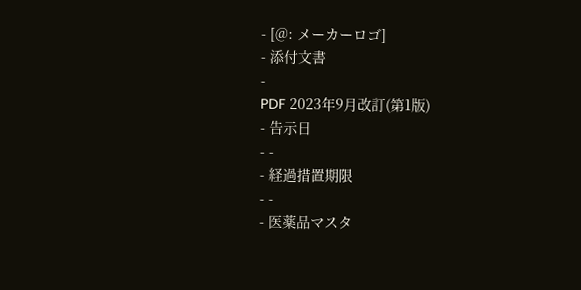- [@: メーカーロゴ]
- 添付文書
-
PDF 2023年9月改訂(第1版)
- 告示日
- -
- 経過措置期限
- -
- 医薬品マスタ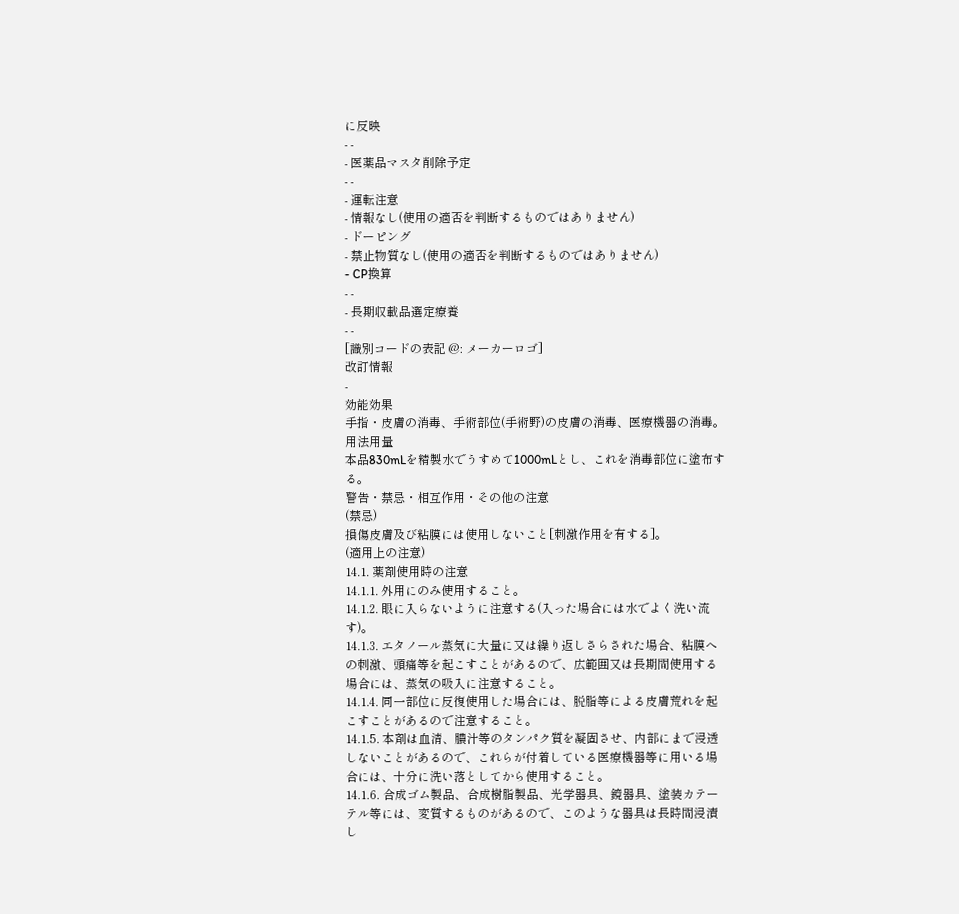に反映
- -
- 医薬品マスタ削除予定
- -
- 運転注意
- 情報なし(使用の適否を判断するものではありません)
- ドーピング
- 禁止物質なし(使用の適否を判断するものではありません)
- CP換算
- -
- 長期収載品選定療養
- -
[識別コードの表記 @: メーカーロゴ]
改訂情報
-
効能効果
手指・皮膚の消毒、手術部位(手術野)の皮膚の消毒、医療機器の消毒。
用法用量
本品830mLを精製水でうすめて1000mLとし、これを消毒部位に塗布する。
警告・禁忌・相互作用・その他の注意
(禁忌)
損傷皮膚及び粘膜には使用しないこと[刺激作用を有する]。
(適用上の注意)
14.1. 薬剤使用時の注意
14.1.1. 外用にのみ使用すること。
14.1.2. 眼に入らないように注意する(入った場合には水でよく洗い流す)。
14.1.3. エタノール蒸気に大量に又は繰り返しさらされた場合、粘膜への刺激、頭痛等を起こすことがあるので、広範囲又は長期間使用する場合には、蒸気の吸入に注意すること。
14.1.4. 同一部位に反復使用した場合には、脱脂等による皮膚荒れを起こすことがあるので注意すること。
14.1.5. 本剤は血清、膿汁等のタンパク質を凝固させ、内部にまで浸透しないことがあるので、これらが付着している医療機器等に用いる場合には、十分に洗い落としてから使用すること。
14.1.6. 合成ゴム製品、合成樹脂製品、光学器具、鏡器具、塗装カテーテル等には、変質するものがあるので、このような器具は長時間浸漬し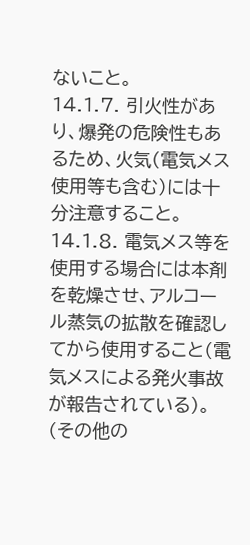ないこと。
14.1.7. 引火性があり、爆発の危険性もあるため、火気(電気メス使用等も含む)には十分注意すること。
14.1.8. 電気メス等を使用する場合には本剤を乾燥させ、アルコール蒸気の拡散を確認してから使用すること(電気メスによる発火事故が報告されている)。
(その他の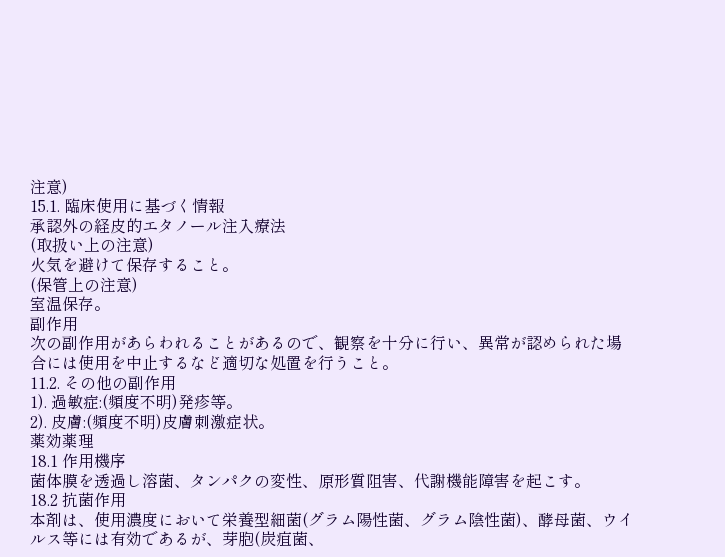注意)
15.1. 臨床使用に基づく情報
承認外の経皮的エタノール注入療法
(取扱い上の注意)
火気を避けて保存すること。
(保管上の注意)
室温保存。
副作用
次の副作用があらわれることがあるので、観察を十分に行い、異常が認められた場合には使用を中止するなど適切な処置を行うこと。
11.2. その他の副作用
1). 過敏症:(頻度不明)発疹等。
2). 皮膚:(頻度不明)皮膚刺激症状。
薬効薬理
18.1 作用機序
菌体膜を透過し溶菌、タンパクの変性、原形質阻害、代謝機能障害を起こす。
18.2 抗菌作用
本剤は、使用濃度において栄養型細菌(グラム陽性菌、グラム陰性菌)、酵母菌、ウイルス等には有効であるが、芽胞(炭疽菌、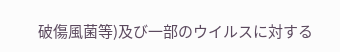破傷風菌等)及び一部のウイルスに対する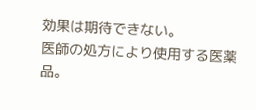効果は期待できない。
医師の処方により使用する医薬品。